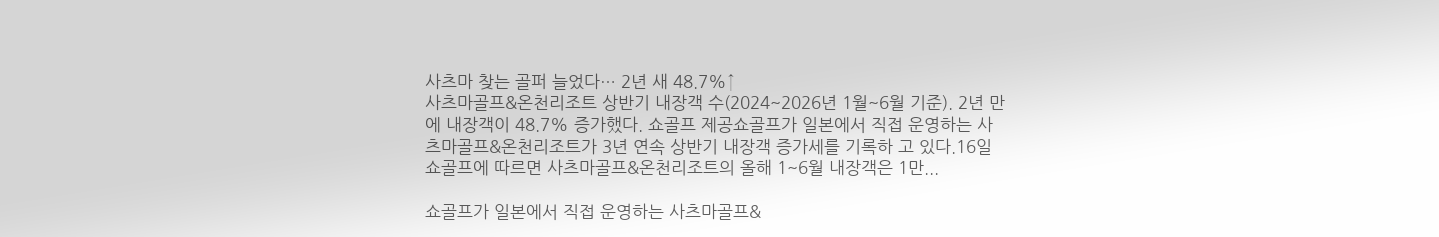사츠마 찾는 골퍼 늘었다… 2년 새 48.7%↑
사츠마골프&온천리조트 상반기 내장객 수(2024~2026년 1월~6월 기준). 2년 만에 내장객이 48.7% 증가했다. 쇼골프 제공쇼골프가 일본에서 직접 운영하는 사츠마골프&온천리조트가 3년 연속 상반기 내장객 증가세를 기록하 고 있다.16일 쇼골프에 따르면 사츠마골프&온천리조트의 올해 1~6월 내장객은 1만...

쇼골프가 일본에서 직접 운영하는 사츠마골프&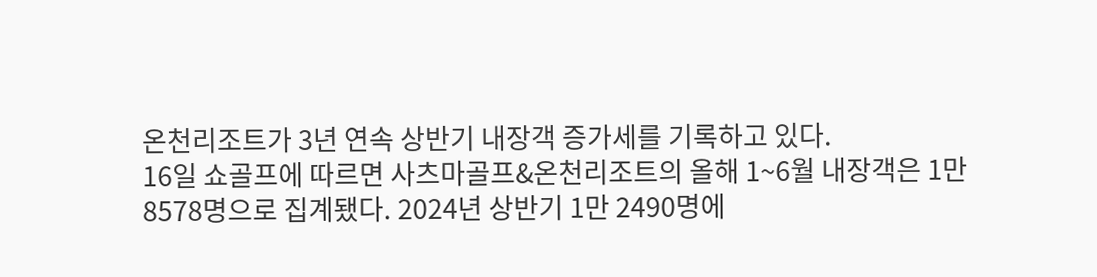온천리조트가 3년 연속 상반기 내장객 증가세를 기록하고 있다.
16일 쇼골프에 따르면 사츠마골프&온천리조트의 올해 1~6월 내장객은 1만 8578명으로 집계됐다. 2024년 상반기 1만 2490명에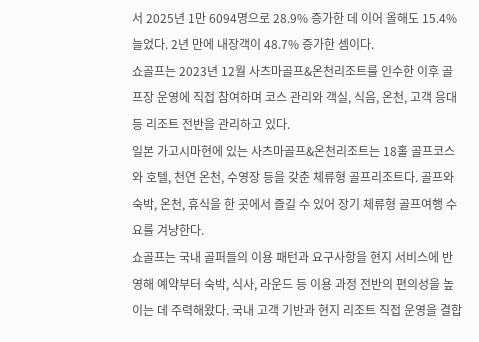서 2025년 1만 6094명으로 28.9% 증가한 데 이어 올해도 15.4% 늘었다. 2년 만에 내장객이 48.7% 증가한 셈이다.
쇼골프는 2023년 12월 사츠마골프&온천리조트를 인수한 이후 골프장 운영에 직접 참여하며 코스 관리와 객실, 식음, 온천, 고객 응대 등 리조트 전반을 관리하고 있다.
일본 가고시마현에 있는 사츠마골프&온천리조트는 18홀 골프코스와 호텔, 천연 온천, 수영장 등을 갖춘 체류형 골프리조트다. 골프와 숙박, 온천, 휴식을 한 곳에서 즐길 수 있어 장기 체류형 골프여행 수요를 겨냥한다.
쇼골프는 국내 골퍼들의 이용 패턴과 요구사항을 현지 서비스에 반영해 예약부터 숙박, 식사, 라운드 등 이용 과정 전반의 편의성을 높이는 데 주력해왔다. 국내 고객 기반과 현지 리조트 직접 운영을 결합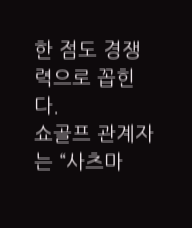한 점도 경쟁력으로 꼽힌다.
쇼골프 관계자는 “사츠마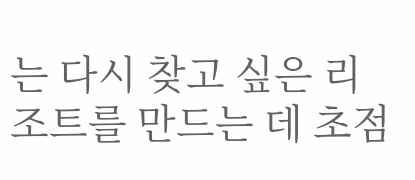는 다시 찾고 싶은 리조트를 만드는 데 초점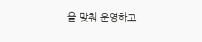을 맞춰 운영하고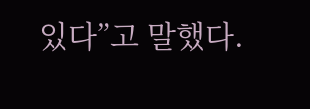있다”고 말했다.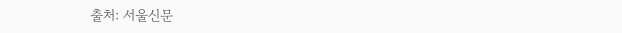출처: 서울신문